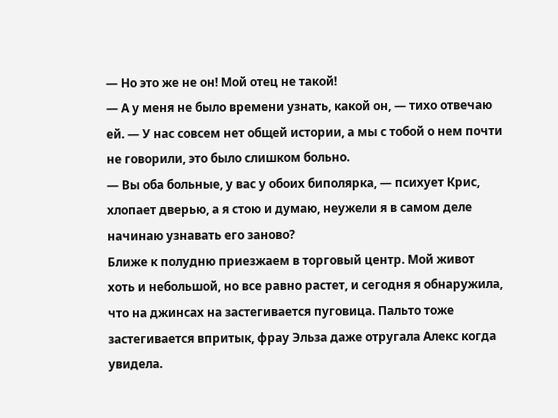— Но это же не он! Мой отец не такой!
— А у меня не было времени узнать, какой он, — тихо отвечаю ей. — У нас совсем нет общей истории, а мы с тобой о нем почти не говорили, это было слишком больно.
— Вы оба больные, у вас у обоих биполярка, — психует Крис, хлопает дверью, а я стою и думаю, неужели я в самом деле начинаю узнавать его заново?
Ближе к полудню приезжаем в торговый центр. Мой живот хоть и небольшой, но все равно растет, и сегодня я обнаружила, что на джинсах на застегивается пуговица. Пальто тоже застегивается впритык, фрау Эльза даже отругала Алекс когда увидела.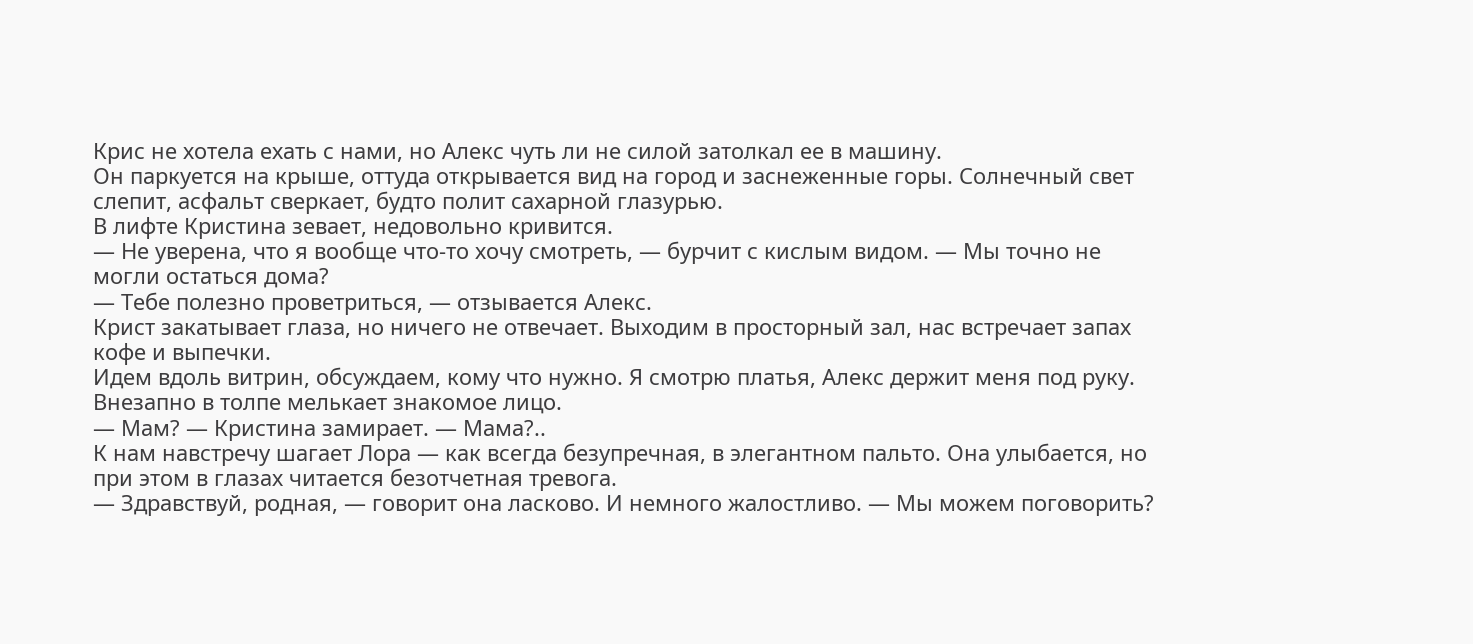Крис не хотела ехать с нами, но Алекс чуть ли не силой затолкал ее в машину.
Он паркуется на крыше, оттуда открывается вид на город и заснеженные горы. Солнечный свет слепит, асфальт сверкает, будто полит сахарной глазурью.
В лифте Кристина зевает, недовольно кривится.
— Не уверена, что я вообще что-то хочу смотреть, — бурчит с кислым видом. — Мы точно не могли остаться дома?
— Тебе полезно проветриться, — отзывается Алекс.
Крист закатывает глаза, но ничего не отвечает. Выходим в просторный зал, нас встречает запах кофе и выпечки.
Идем вдоль витрин, обсуждаем, кому что нужно. Я смотрю платья, Алекс держит меня под руку. Внезапно в толпе мелькает знакомое лицо.
— Мам? — Кристина замирает. — Мама?..
К нам навстречу шагает Лора — как всегда безупречная, в элегантном пальто. Она улыбается, но при этом в глазах читается безотчетная тревога.
— Здравствуй, родная, — говорит она ласково. И немного жалостливо. — Мы можем поговорить?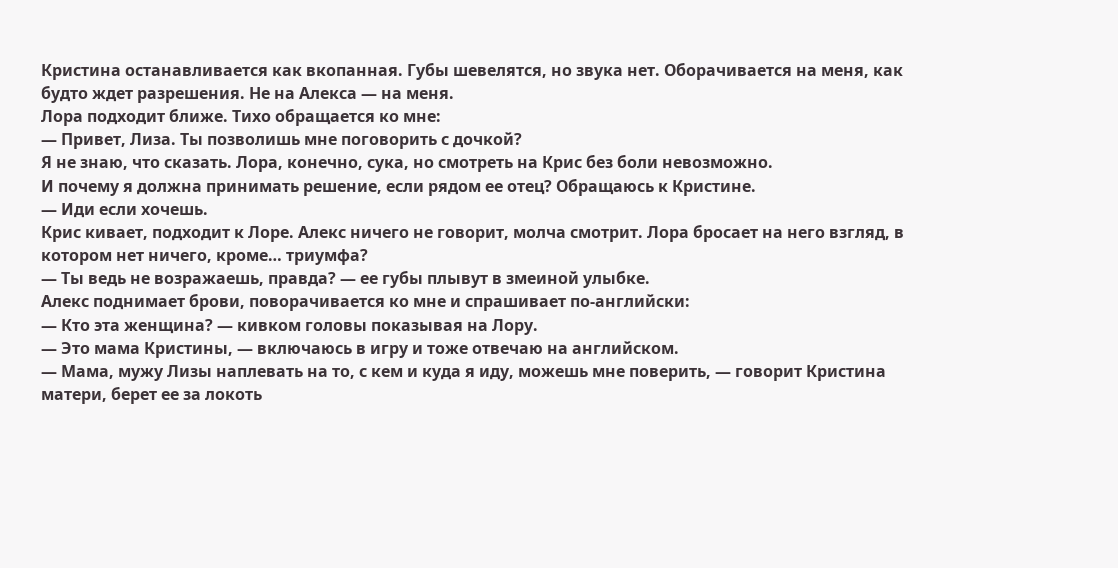Кристина останавливается как вкопанная. Губы шевелятся, но звука нет. Оборачивается на меня, как будто ждет разрешения. Не на Алекса — на меня.
Лора подходит ближе. Тихо обращается ко мне:
— Привет, Лиза. Ты позволишь мне поговорить с дочкой?
Я не знаю, что сказать. Лора, конечно, сука, но смотреть на Крис без боли невозможно.
И почему я должна принимать решение, если рядом ее отец? Обращаюсь к Кристине.
— Иди если хочешь.
Крис кивает, подходит к Лоре. Алекс ничего не говорит, молча смотрит. Лора бросает на него взгляд, в котором нет ничего, кроме… триумфа?
— Ты ведь не возражаешь, правда? — ее губы плывут в змеиной улыбке.
Алекс поднимает брови, поворачивается ко мне и спрашивает по-английски:
— Кто эта женщина? — кивком головы показывая на Лору.
— Это мама Кристины, — включаюсь в игру и тоже отвечаю на английском.
— Мама, мужу Лизы наплевать на то, с кем и куда я иду, можешь мне поверить, — говорит Кристина матери, берет ее за локоть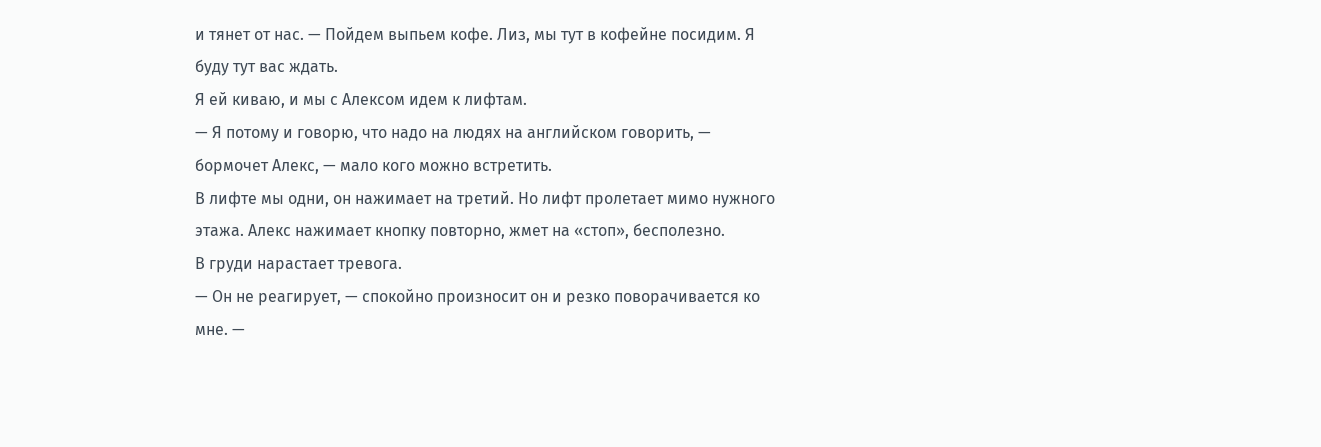и тянет от нас. — Пойдем выпьем кофе. Лиз, мы тут в кофейне посидим. Я буду тут вас ждать.
Я ей киваю, и мы с Алексом идем к лифтам.
— Я потому и говорю, что надо на людях на английском говорить, — бормочет Алекс, — мало кого можно встретить.
В лифте мы одни, он нажимает на третий. Но лифт пролетает мимо нужного этажа. Алекс нажимает кнопку повторно, жмет на «стоп», бесполезно.
В груди нарастает тревога.
— Он не реагирует, — спокойно произносит он и резко поворачивается ко мне. —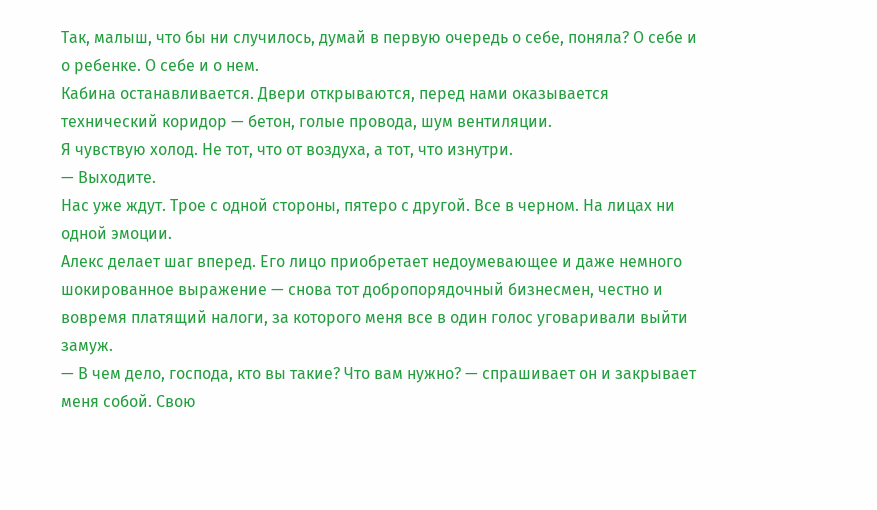Так, малыш, что бы ни случилось, думай в первую очередь о себе, поняла? О себе и о ребенке. О себе и о нем.
Кабина останавливается. Двери открываются, перед нами оказывается технический коридор — бетон, голые провода, шум вентиляции.
Я чувствую холод. Не тот, что от воздуха, а тот, что изнутри.
— Выходите.
Нас уже ждут. Трое с одной стороны, пятеро с другой. Все в черном. На лицах ни одной эмоции.
Алекс делает шаг вперед. Его лицо приобретает недоумевающее и даже немного шокированное выражение — снова тот добропорядочный бизнесмен, честно и вовремя платящий налоги, за которого меня все в один голос уговаривали выйти замуж.
— В чем дело, господа, кто вы такие? Что вам нужно? — спрашивает он и закрывает меня собой. Свою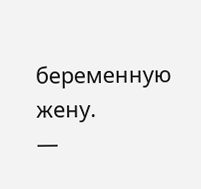беременную жену.
—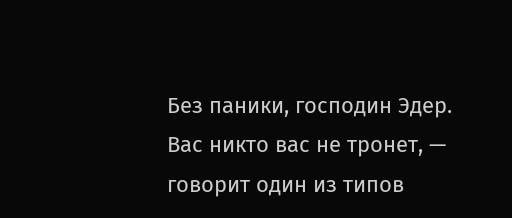Без паники, господин Эдер. Вас никто вас не тронет, — говорит один из типов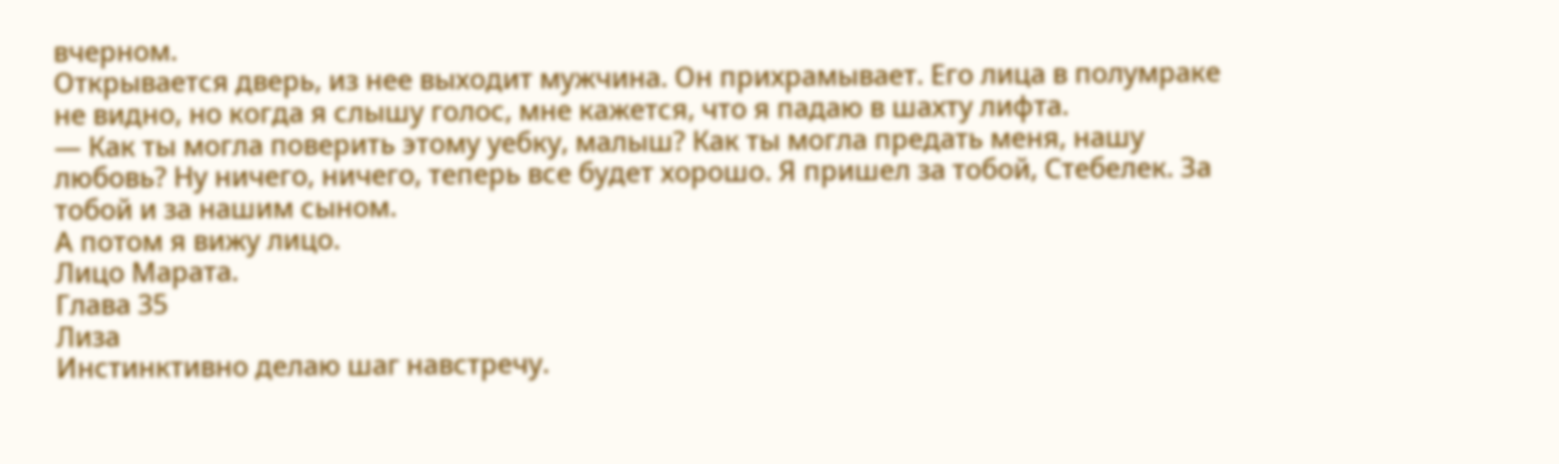вчерном.
Открывается дверь, из нее выходит мужчина. Он прихрамывает. Его лица в полумраке не видно, но когда я слышу голос, мне кажется, что я падаю в шахту лифта.
— Как ты могла поверить этому уебку, малыш? Как ты могла предать меня, нашу любовь? Ну ничего, ничего, теперь все будет хорошо. Я пришел за тобой, Стебелек. За тобой и за нашим сыном.
А потом я вижу лицо.
Лицо Марата.
Глава 35
Лиза
Инстинктивно делаю шаг навстречу.